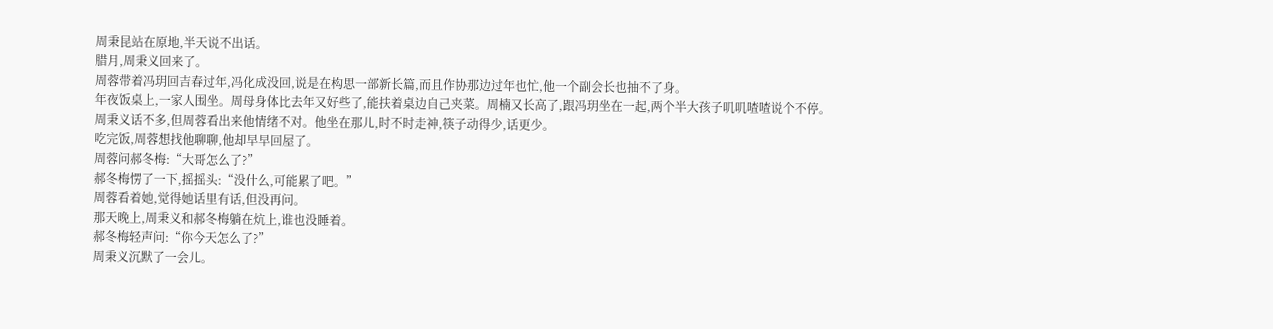周秉昆站在原地,半天说不出话。
腊月,周秉义回来了。
周蓉带着冯玥回吉春过年,冯化成没回,说是在构思一部新长篇,而且作协那边过年也忙,他一个副会长也抽不了身。
年夜饭桌上,一家人围坐。周母身体比去年又好些了,能扶着桌边自己夹菜。周楠又长高了,跟冯玥坐在一起,两个半大孩子叽叽喳喳说个不停。
周秉义话不多,但周蓉看出来他情绪不对。他坐在那儿,时不时走神,筷子动得少,话更少。
吃完饭,周蓉想找他聊聊,他却早早回屋了。
周蓉问郝冬梅:“大哥怎么了?”
郝冬梅愣了一下,摇摇头:“没什么,可能累了吧。”
周蓉看着她,觉得她话里有话,但没再问。
那天晚上,周秉义和郝冬梅躺在炕上,谁也没睡着。
郝冬梅轻声问:“你今天怎么了?”
周秉义沉默了一会儿。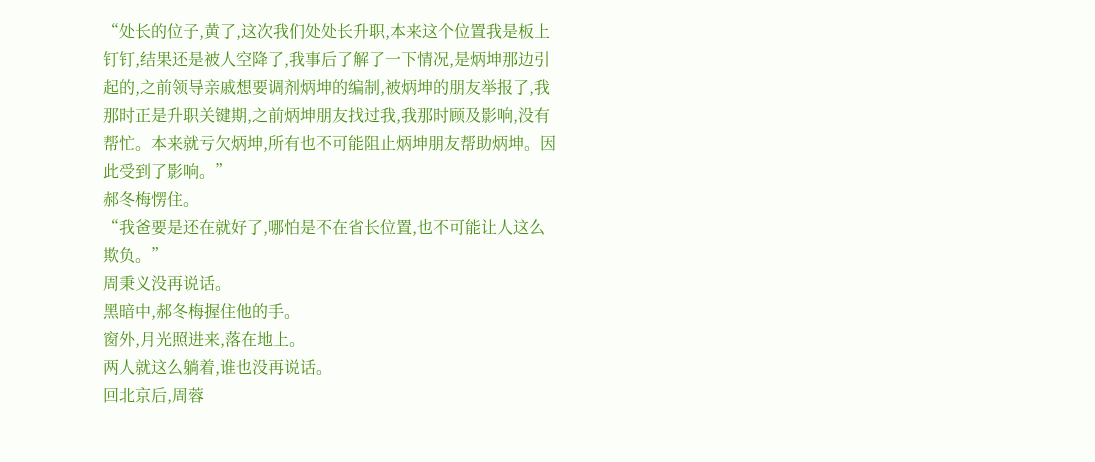“处长的位子,黄了,这次我们处处长升职,本来这个位置我是板上钉钉,结果还是被人空降了,我事后了解了一下情况,是炳坤那边引起的,之前领导亲戚想要调剂炳坤的编制,被炳坤的朋友举报了,我那时正是升职关键期,之前炳坤朋友找过我,我那时顾及影响,没有帮忙。本来就亏欠炳坤,所有也不可能阻止炳坤朋友帮助炳坤。因此受到了影响。”
郝冬梅愣住。
“我爸要是还在就好了,哪怕是不在省长位置,也不可能让人这么欺负。”
周秉义没再说话。
黑暗中,郝冬梅握住他的手。
窗外,月光照进来,落在地上。
两人就这么躺着,谁也没再说话。
回北京后,周蓉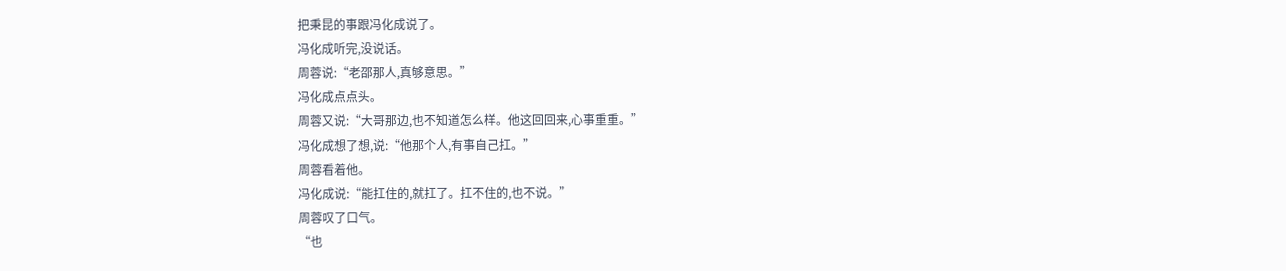把秉昆的事跟冯化成说了。
冯化成听完,没说话。
周蓉说:“老邵那人,真够意思。”
冯化成点点头。
周蓉又说:“大哥那边,也不知道怎么样。他这回回来,心事重重。”
冯化成想了想,说:“他那个人,有事自己扛。”
周蓉看着他。
冯化成说:“能扛住的,就扛了。扛不住的,也不说。”
周蓉叹了口气。
“也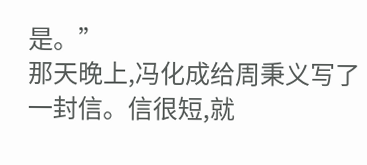是。”
那天晚上,冯化成给周秉义写了一封信。信很短,就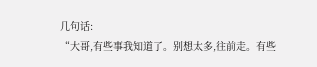几句话:
“大哥,有些事我知道了。别想太多,往前走。有些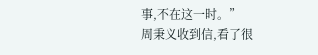事,不在这一时。”
周秉义收到信,看了很